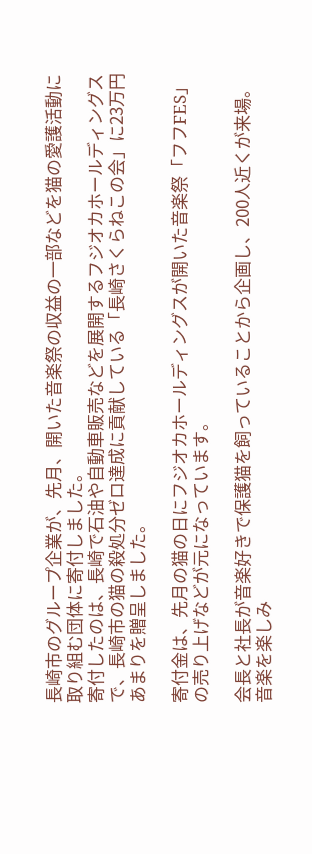長崎市のグループ企業が、先月、開いた音楽祭の収益の一部などを猫の愛護活動に取り組む団体に寄付しました。
寄付したのは、長崎で石油や自動車販売などを展開するフジオカホールディングスで、長崎市の猫の殺処分ゼロ達成に貢献している「長崎さくらねこの会」に23万円あまりを贈呈しました。

寄付金は、先月の猫の日にフジオカホールディングスが開いた音楽祭「フフFES」の売り上げなどが元になっています。

会長と社長が音楽好きで保護猫を飼っていることから企画し、200人近くが来場。音楽を楽しみ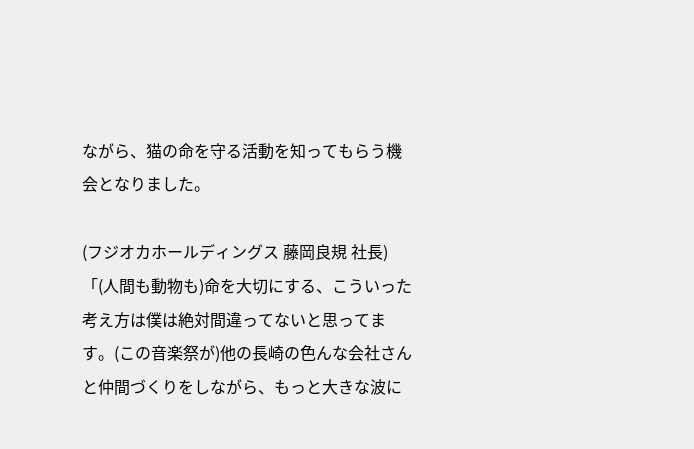ながら、猫の命を守る活動を知ってもらう機会となりました。

(フジオカホールディングス 藤岡良規 社長)「(人間も動物も)命を大切にする、こういった考え方は僕は絶対間違ってないと思ってます。(この音楽祭が)他の長崎の色んな会社さんと仲間づくりをしながら、もっと大きな波に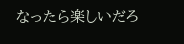なったら楽しいだろ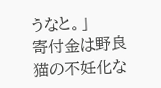うなと。」
寄付金は野良猫の不妊化な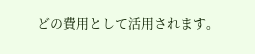どの費用として活用されます。